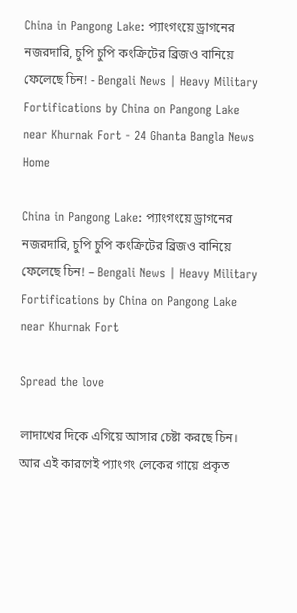China in Pangong Lake: প্যাংগংয়ে ড্রাগনের নজরদারি, চুপি চুপি কংক্রিটের ব্রিজও বানিয়ে ফেলেছে চিন! - Bengali News | Heavy Military Fortifications by China on Pangong Lake near Khurnak Fort - 24 Ghanta Bangla News
Home

China in Pangong Lake: প্যাংগংয়ে ড্রাগনের নজরদারি, চুপি চুপি কংক্রিটের ব্রিজও বানিয়ে ফেলেছে চিন! – Bengali News | Heavy Military Fortifications by China on Pangong Lake near Khurnak Fort

Spread the love

লাদাখের দিকে এগিয়ে আসার চেষ্টা করছে চিন। আর এই কারণেই প্যাংগং লেকের গায়ে প্রকৃত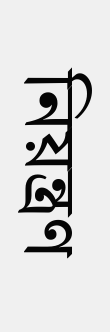নিয়ন্ত্রণ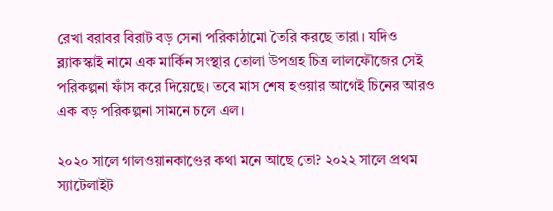রেখা বরাবর বিরাট বড় সেনা পরিকাঠামো তৈরি করছে তারা। যদিও ব্ল্যাকস্কাই নামে এক মার্কিন সংস্থার তোলা উপগ্রহ চিত্র লালফৌজের সেই পরিকল্পনা ফাঁস করে দিয়েছে। তবে মাস শেষ হওয়ার আগেই চিনের আরও এক বড় পরিকল্পনা সামনে চলে এল।

২০২০ সালে গালওয়ানকাণ্ডের কথা মনে আছে তো? ২০২২ সালে প্রথম স্যাটেলাইট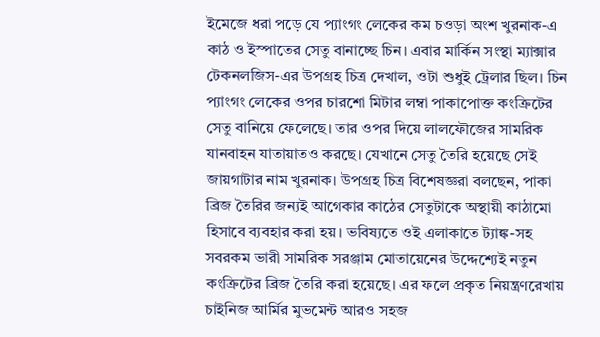ইমেজে ধরা পড়ে যে প্যাংগং লেকের কম চওড়া অংশ খুরনাক-এ কাঠ ও ইস্পাতের সেতু বানাচ্ছে চিন। এবার মার্কিন সংস্থা ম্যাক্সার টেকনলজিস-এর উপগ্রহ চিত্র দেখাল, ওটা শুধুই ট্রেলার ছিল। চিন প্যাংগং লেকের ওপর চারশো মিটার লম্বা পাকাপোক্ত কংক্রিটের সেতু বানিয়ে ফেলেছে। তার ওপর দিয়ে লালফৌজের সামরিক যানবাহন যাতায়াতও করছে। যেখানে সেতু তৈরি হয়েছে সেই জায়গাটার নাম খুরনাক। উপগ্রহ চিত্র বিশেষজ্ঞরা বলছেন, পাকা ব্রিজ তৈরির জন্যই আগেকার কাঠের সেতুটাকে অস্থায়ী কাঠামো হিসাবে ব্যবহার করা হয়। ভবিষ্যতে ওই এলাকাতে ট্যাঙ্ক-সহ সবরকম ভারী সামরিক সরঞ্জাম মোতায়েনের উদ্দেশ্যেই নতুন কংক্রিটের ব্রিজ তৈরি করা হয়েছে। এর ফলে প্রকৃত নিয়ন্ত্রণরেখায় চাইনিজ আর্মির মুভমেন্ট আরও সহজ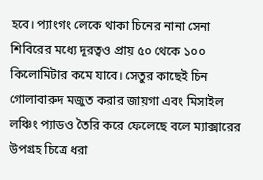হবে। প্যাংগং লেকে থাকা চিনের নানা সেনা শিবিরের মধ্যে দূরত্বও প্রায় ৫০ থেকে ১০০ কিলোমিটার কমে যাবে। সেতুর কাছেই চিন গোলাবারুদ মজুত করার জায়গা এবং মিসাইল লঞ্চিং প্যাডও তৈরি করে ফেলেছে বলে ম্যাক্সারের উপগ্রহ চিত্রে ধরা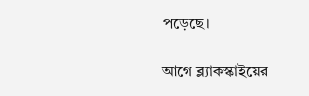পড়েছে।

আগে ব্ল্যাকস্কাইয়ের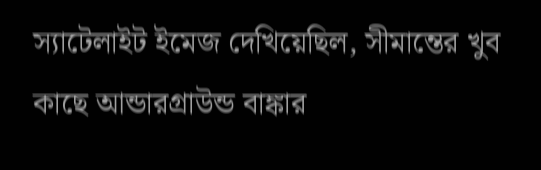স্যাটেলাইট ইমেজ দেখিয়েছিল, সীমান্তের খুব কাছে আন্ডারগ্রাউন্ড বাঙ্কার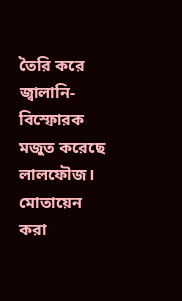তৈরি করে জ্বালানি-বিস্ফোরক মজুত করেছে লালফৌজ। মোতায়েন করা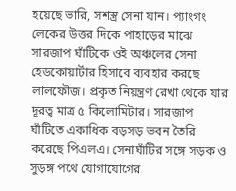হয়েছে ভারি, সশস্ত্র সেনা যান। প্যাংগং লেকের উত্তর দিকে পাহাড়ের মাঝে সারজাপ ঘাঁটিকে ওই অঞ্চলের সেনা হেডকোয়ার্টার হিসাবে ব্যবহার করছে লালফৌজ। প্রকৃত নিয়ন্ত্রণ রেখা থেকে যার দূরত্ব মাত্র ৫ কিলোমিটার। সারজাপ ঘাঁটিতে একাধিক বড়সড় ভবন তৈরি করেছে পিএলএ। সেনাঘাঁটির সঙ্গে সড়ক ও সুড়ঙ্গ পথে যোগাযোগের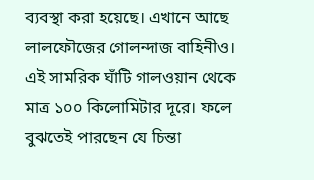ব্যবস্থা করা হয়েছে। এখানে আছে লালফৌজের গোলন্দাজ বাহিনীও। এই সামরিক ঘাঁটি গালওয়ান থেকে মাত্র ১০০ কিলোমিটার দূরে। ফলে বুঝতেই পারছেন যে চিন্তা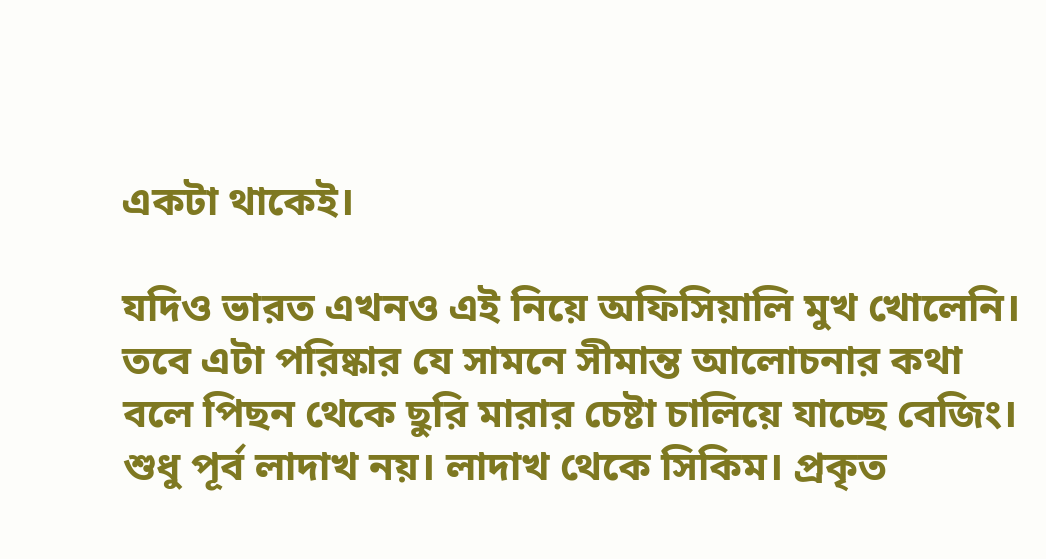একটা থাকেই।

যদিও ভারত এখনও এই নিয়ে অফিসিয়ালি মুখ খোলেনি। তবে এটা পরিষ্কার যে সামনে সীমান্ত আলোচনার কথা বলে পিছন থেকে ছুরি মারার চেষ্টা চালিয়ে যাচ্ছে বেজিং। শুধু পূর্ব লাদাখ নয়। লাদাখ থেকে সিকিম। প্রকৃত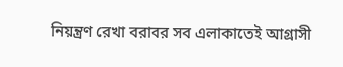নিয়ন্ত্রণ রেখা বরাবর সব এলাকাতেই আগ্রাসী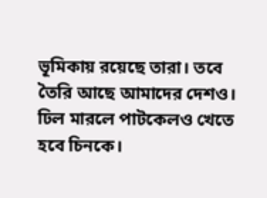ভূমিকায় রয়েছে তারা। তবে তৈরি আছে আমাদের দেশও। ঢিল মারলে পাটকেলও খেতে হবে চিনকে।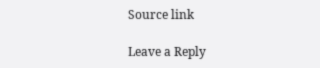Source link

Leave a Reply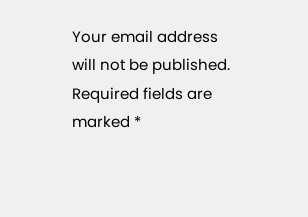Your email address will not be published. Required fields are marked *